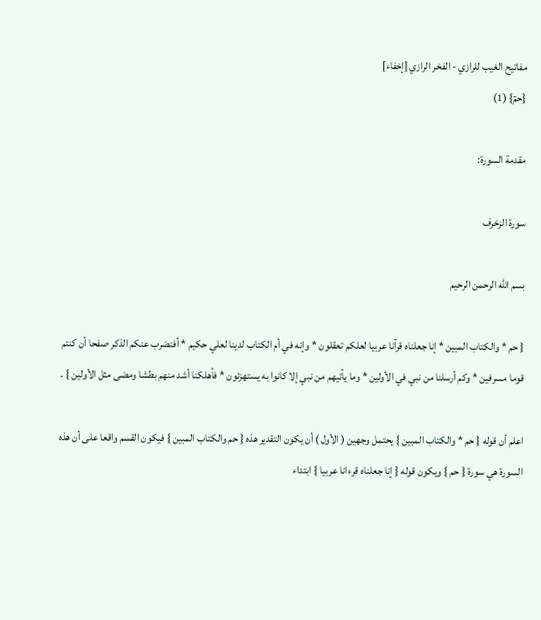مفاتيح الغيب للرازي - الفخر الرازي [إخفاء]
{حمٓ} (1)

مقدمة السورة:

سورة الزخرف

بسم الله الرحمن الرحيم

{ حم * والكتاب المبين * إنا جعلناه قرآنا عربيا لعلكم تعقلون * وإنه في أم الكتاب لدينا لعلي حكيم * أفنضرب عنكم الذكر صفحا أن كنتم قوما مسرفين * وكم أرسلنا من نبي في الأولين * وما يأتيهم من نبي إلا كانوا به يستهزئون * فأهلكنا أشد منهم بطشا ومضى مثل الأولين } .

اعلم أن قوله { حم * والكتاب المبين } يحتمل وجهين ( الأول ) أن يكون التقدير هذه { حم والكتاب المبين } فيكون القسم واقعا على أن هذه السورة هي سورة { حم } ويكون قوله { إنا جعلناه قرءانا عربيا } ابتداء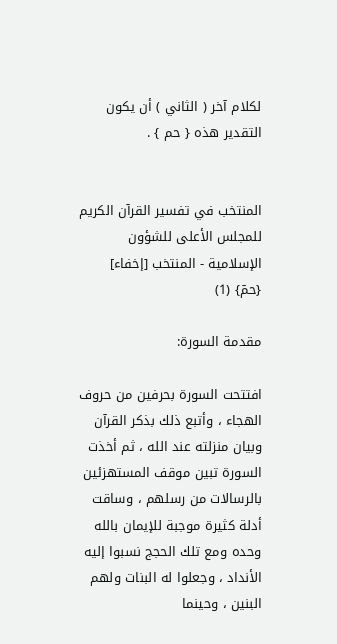لكلام آخر ( الثاني ) أن يكون التقدير هذه { حم } .


المنتخب في تفسير القرآن الكريم للمجلس الأعلى للشؤون الإسلامية - المنتخب [إخفاء]
{حمٓ} (1)

مقدمة السورة:

افتتحت السورة بحرفين من حروف الهجاء ، وأتبع ذلك بذكر القرآن وبيان منزلته عند الله ، ثم أخذت السورة تبين موقف المستهزئين بالرسالات من رسلهم ، وساقت أدلة كثيرة موجبة للإيمان بالله وحده ومع تلك الحجج نسبوا إليه الأنداد ، وجعلوا له البنات ولهم البنين ، وحينما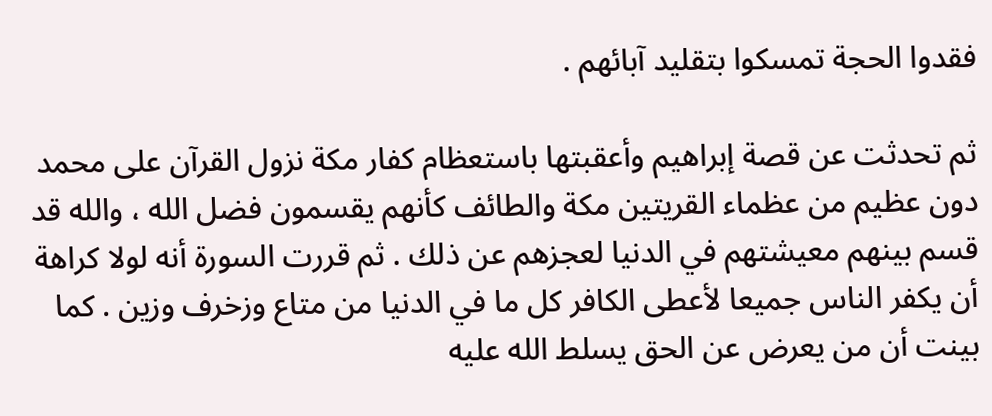فقدوا الحجة تمسكوا بتقليد آبائهم .

ثم تحدثت عن قصة إبراهيم وأعقبتها باستعظام كفار مكة نزول القرآن على محمد دون عظيم من عظماء القريتين مكة والطائف كأنهم يقسمون فضل الله ، والله قد قسم بينهم معيشتهم في الدنيا لعجزهم عن ذلك . ثم قررت السورة أنه لولا كراهة أن يكفر الناس جميعا لأعطى الكافر كل ما في الدنيا من متاع وزخرف وزين . كما بينت أن من يعرض عن الحق يسلط الله عليه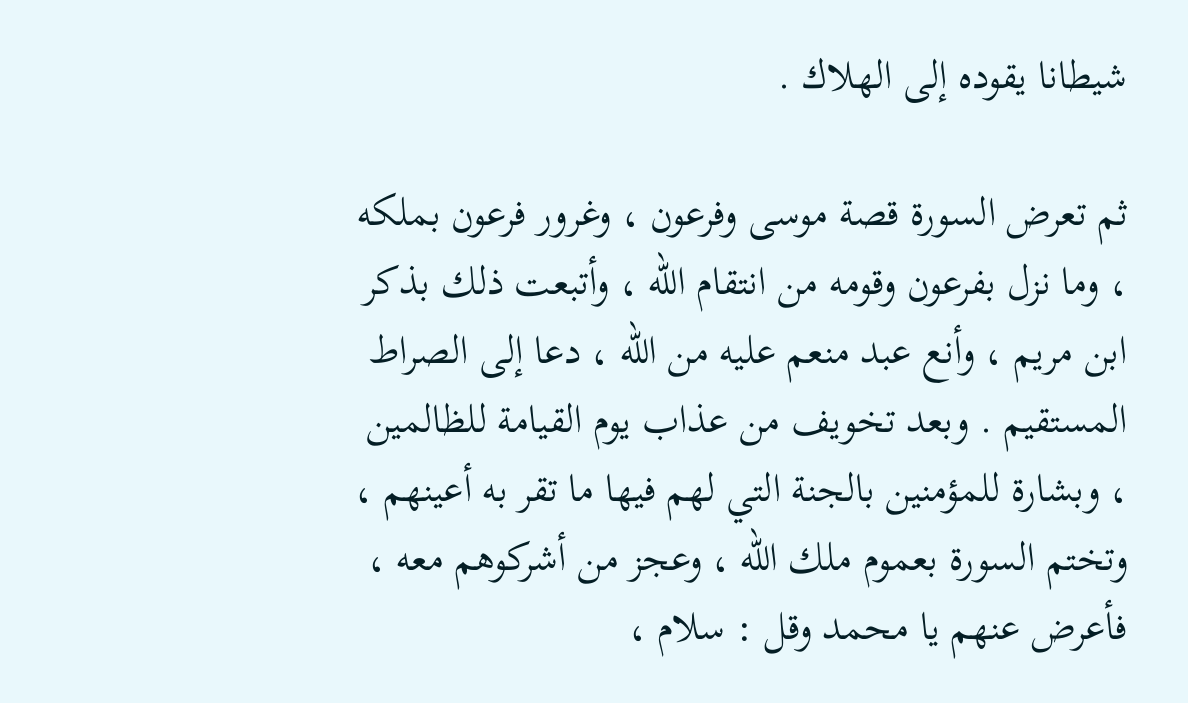شيطانا يقوده إلى الهلاك .

ثم تعرض السورة قصة موسى وفرعون ، وغرور فرعون بملكه ، وما نزل بفرعون وقومه من انتقام الله ، وأتبعت ذلك بذكر ابن مريم ، وأنع عبد منعم عليه من الله ، دعا إلى الصراط المستقيم . وبعد تخويف من عذاب يوم القيامة للظالمين ، وبشارة للمؤمنين بالجنة التي لهم فيها ما تقر به أعينهم ، وتختم السورة بعموم ملك الله ، وعجز من أشركوهم معه ، فأعرض عنهم يا محمد وقل : سلام ،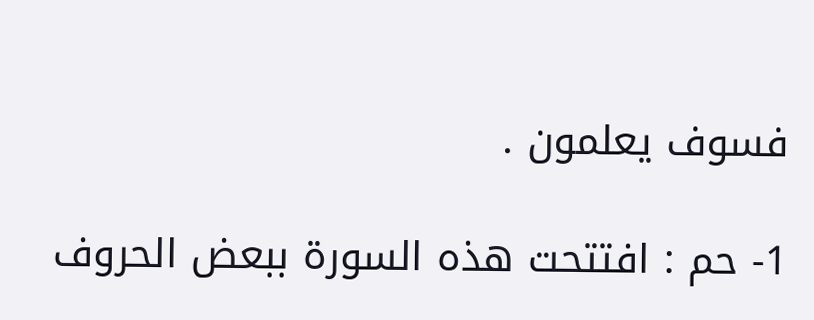فسوف يعلمون .

1- حم : افتتحت هذه السورة ببعض الحروف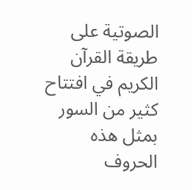الصوتية على طريقة القرآن الكريم في افتتاح كثير من السور بمثل هذه الحروف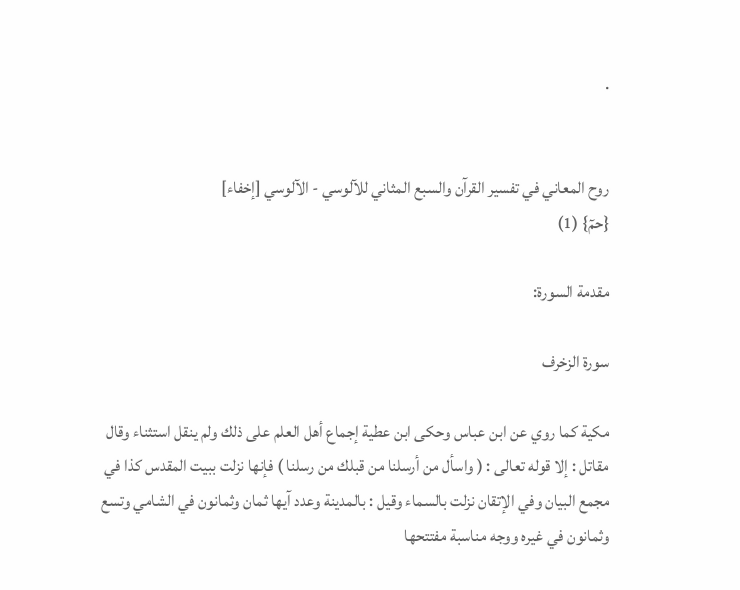.


روح المعاني في تفسير القرآن والسبع المثاني للآلوسي - الآلوسي [إخفاء]
{حمٓ} (1)

مقدمة السورة:

سورة الزخرف

مكية كما روي عن ابن عباس وحكى ابن عطية إجماع أهل العلم على ذلك ولم ينقل استثناء وقال مقاتل : إلا قوله تعالى : ( واسأل من أرسلنا من قبلك من رسلنا ) فإنها نزلت ببيت المقدس كذا في مجمع البيان وفي الإتقان نزلت بالسماء وقيل : بالمدينة وعدد آيها ثمان وثمانون في الشامي وتسع وثمانون في غيره ووجه مناسبة مفتتحها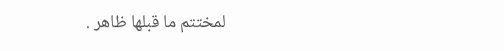لمختتم ما قبلها ظاهر .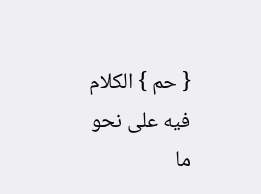{ حم } الكلام فيه على نحو ما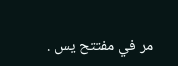مر في مفتتح يس .